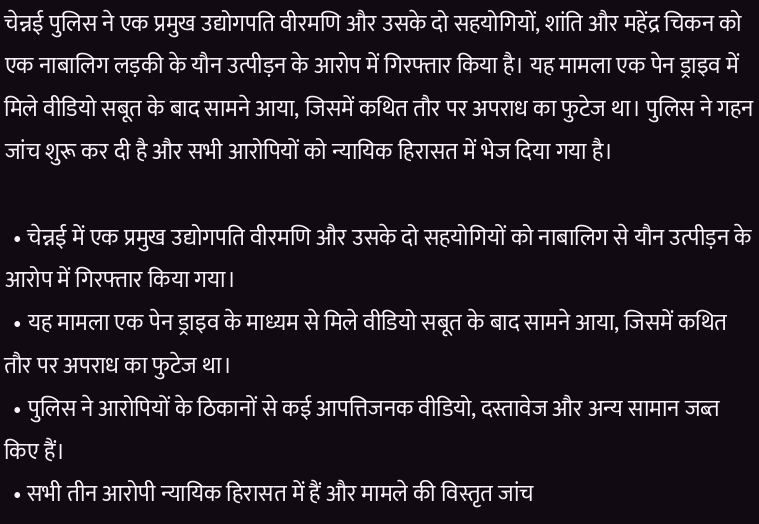चेन्नई पुलिस ने एक प्रमुख उद्योगपति वीरमणि और उसके दो सहयोगियों, शांति और महेंद्र चिकन को एक नाबालिग लड़की के यौन उत्पीड़न के आरोप में गिरफ्तार किया है। यह मामला एक पेन ड्राइव में मिले वीडियो सबूत के बाद सामने आया, जिसमें कथित तौर पर अपराध का फुटेज था। पुलिस ने गहन जांच शुरू कर दी है और सभी आरोपियों को न्यायिक हिरासत में भेज दिया गया है।

  • चेन्नई में एक प्रमुख उद्योगपति वीरमणि और उसके दो सहयोगियों को नाबालिग से यौन उत्पीड़न के आरोप में गिरफ्तार किया गया।
  • यह मामला एक पेन ड्राइव के माध्यम से मिले वीडियो सबूत के बाद सामने आया, जिसमें कथित तौर पर अपराध का फुटेज था।
  • पुलिस ने आरोपियों के ठिकानों से कई आपत्तिजनक वीडियो, दस्तावेज और अन्य सामान जब्त किए हैं।
  • सभी तीन आरोपी न्यायिक हिरासत में हैं और मामले की विस्तृत जांच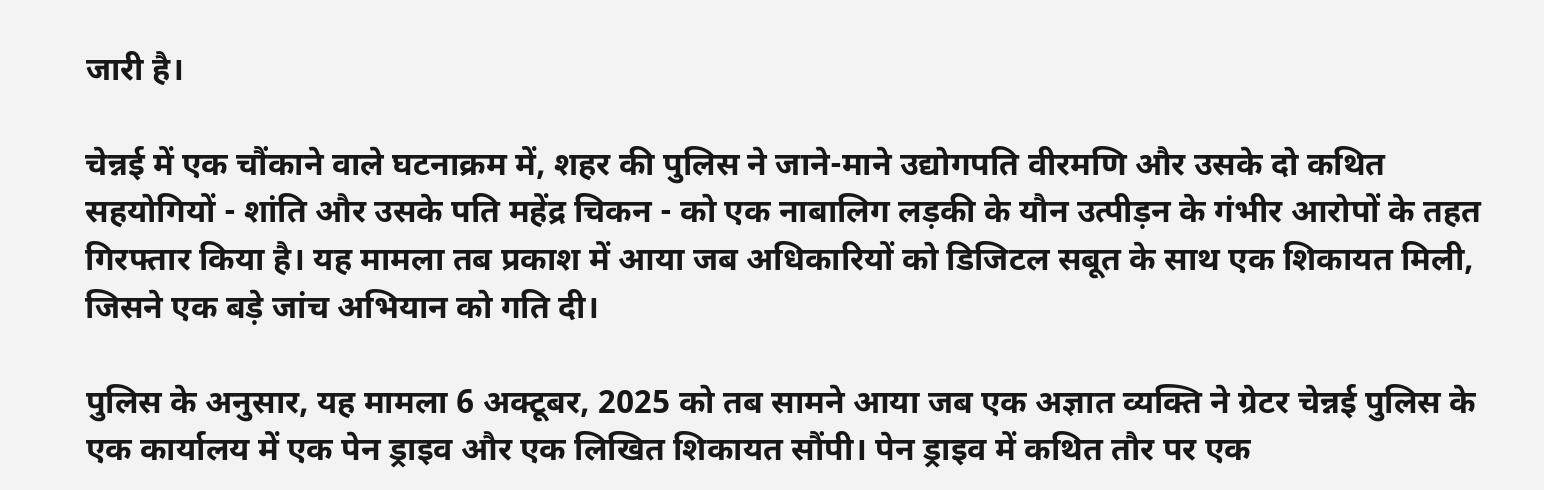जारी है।

चेन्नई में एक चौंकाने वाले घटनाक्रम में, शहर की पुलिस ने जाने-माने उद्योगपति वीरमणि और उसके दो कथित सहयोगियों - शांति और उसके पति महेंद्र चिकन - को एक नाबालिग लड़की के यौन उत्पीड़न के गंभीर आरोपों के तहत गिरफ्तार किया है। यह मामला तब प्रकाश में आया जब अधिकारियों को डिजिटल सबूत के साथ एक शिकायत मिली, जिसने एक बड़े जांच अभियान को गति दी।

पुलिस के अनुसार, यह मामला 6 अक्टूबर, 2025 को तब सामने आया जब एक अज्ञात व्यक्ति ने ग्रेटर चेन्नई पुलिस के एक कार्यालय में एक पेन ड्राइव और एक लिखित शिकायत सौंपी। पेन ड्राइव में कथित तौर पर एक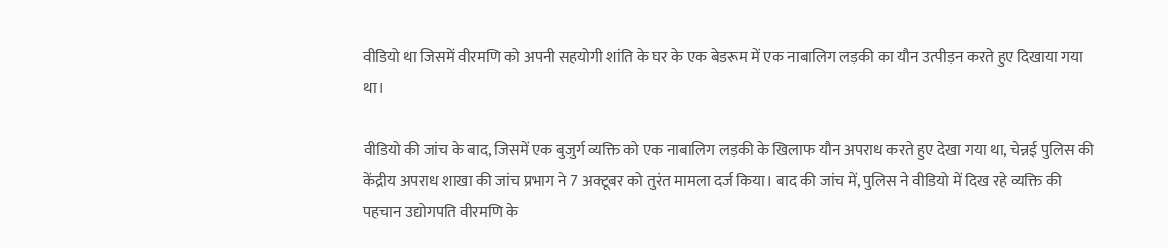वीडियो था जिसमें वीरमणि को अपनी सहयोगी शांति के घर के एक बेडरूम में एक नाबालिग लड़की का यौन उत्पीड़न करते हुए दिखाया गया था।

वीडियो की जांच के बाद, जिसमें एक बुजुर्ग व्यक्ति को एक नाबालिग लड़की के खिलाफ यौन अपराध करते हुए देखा गया था, चेन्नई पुलिस की केंद्रीय अपराध शाखा की जांच प्रभाग ने 7 अक्टूबर को तुरंत मामला दर्ज किया। बाद की जांच में, पुलिस ने वीडियो में दिख रहे व्यक्ति की पहचान उद्योगपति वीरमणि के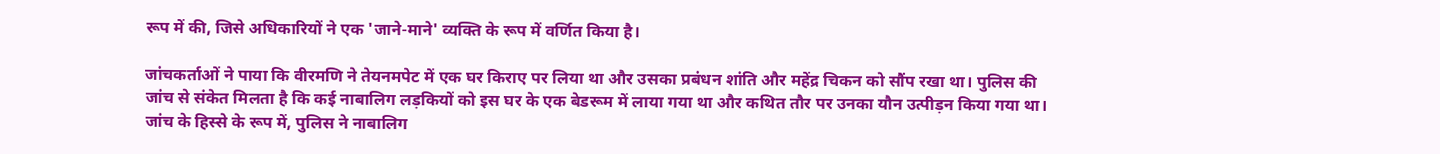रूप में की, जिसे अधिकारियों ने एक 'जाने-माने' व्यक्ति के रूप में वर्णित किया है।

जांचकर्ताओं ने पाया कि वीरमणि ने तेयनमपेट में एक घर किराए पर लिया था और उसका प्रबंधन शांति और महेंद्र चिकन को सौंप रखा था। पुलिस की जांच से संकेत मिलता है कि कई नाबालिग लड़कियों को इस घर के एक बेडरूम में लाया गया था और कथित तौर पर उनका यौन उत्पीड़न किया गया था। जांच के हिस्से के रूप में, पुलिस ने नाबालिग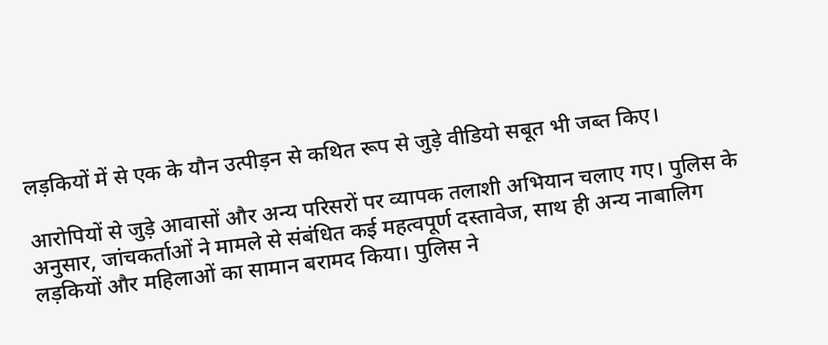लड़कियों में से एक के यौन उत्पीड़न से कथित रूप से जुड़े वीडियो सबूत भी जब्त किए।

आरोपियों से जुड़े आवासों और अन्य परिसरों पर व्यापक तलाशी अभियान चलाए गए। पुलिस के अनुसार, जांचकर्ताओं ने मामले से संबंधित कई महत्वपूर्ण दस्तावेज, साथ ही अन्य नाबालिग लड़कियों और महिलाओं का सामान बरामद किया। पुलिस ने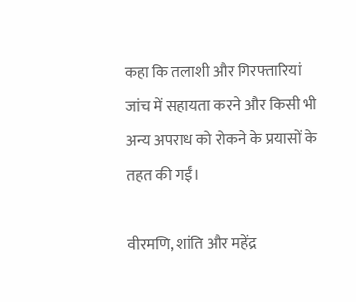कहा कि तलाशी और गिरफ्तारियां जांच में सहायता करने और किसी भी अन्य अपराध को रोकने के प्रयासों के तहत की गईं।

वीरमणि, शांति और महेंद्र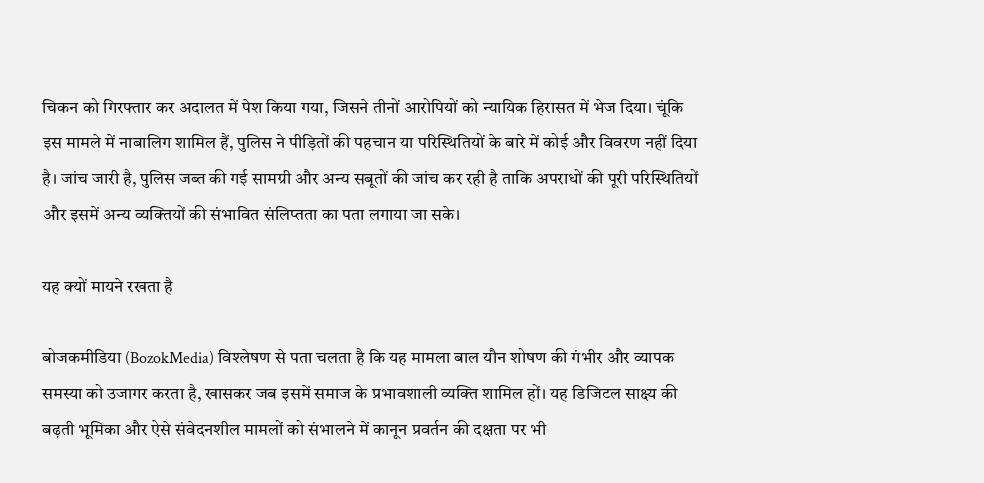चिकन को गिरफ्तार कर अदालत में पेश किया गया, जिसने तीनों आरोपियों को न्यायिक हिरासत में भेज दिया। चूंकि इस मामले में नाबालिग शामिल हैं, पुलिस ने पीड़ितों की पहचान या परिस्थितियों के बारे में कोई और विवरण नहीं दिया है। जांच जारी है, पुलिस जब्त की गई सामग्री और अन्य सबूतों की जांच कर रही है ताकि अपराधों की पूरी परिस्थितियों और इसमें अन्य व्यक्तियों की संभावित संलिप्तता का पता लगाया जा सके।

यह क्यों मायने रखता है

बोजकमीडिया (BozokMedia) विश्लेषण से पता चलता है कि यह मामला बाल यौन शोषण की गंभीर और व्यापक समस्या को उजागर करता है, खासकर जब इसमें समाज के प्रभावशाली व्यक्ति शामिल हों। यह डिजिटल साक्ष्य की बढ़ती भूमिका और ऐसे संवेदनशील मामलों को संभालने में कानून प्रवर्तन की दक्षता पर भी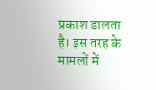प्रकाश डालता है। इस तरह के मामलों में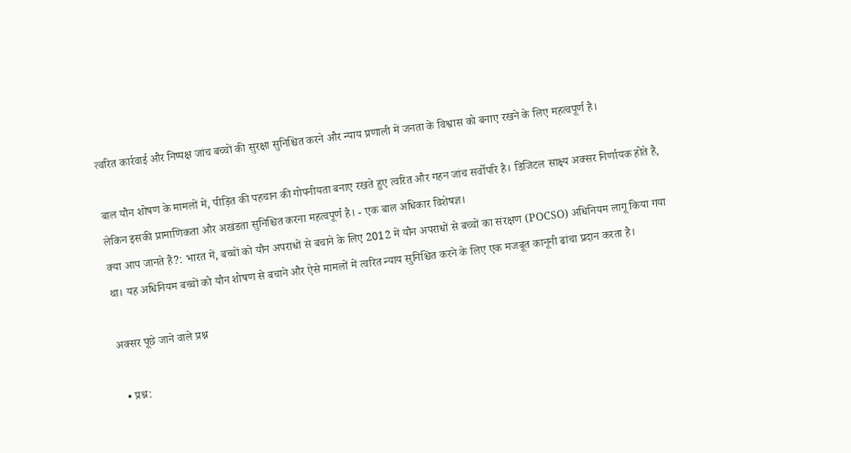त्वरित कार्रवाई और निष्पक्ष जांच बच्चों की सुरक्षा सुनिश्चित करने और न्याय प्रणाली में जनता के विश्वास को बनाए रखने के लिए महत्वपूर्ण है।

बाल यौन शोषण के मामलों में, पीड़ित की पहचान की गोपनीयता बनाए रखते हुए त्वरित और गहन जांच सर्वोपरि है। डिजिटल साक्ष्य अक्सर निर्णायक होते हैं, लेकिन इसकी प्रामाणिकता और अखंडता सुनिश्चित करना महत्वपूर्ण है। - एक बाल अधिकार विशेषज्ञ।
क्या आप जानते हैं?: भारत में, बच्चों को यौन अपराधों से बचाने के लिए 2012 में यौन अपराधों से बच्चों का संरक्षण (POCSO) अधिनियम लागू किया गया था। यह अधिनियम बच्चों को यौन शोषण से बचाने और ऐसे मामलों में त्वरित न्याय सुनिश्चित करने के लिए एक मजबूत कानूनी ढांचा प्रदान करता है।

अक्सर पूछे जाने वाले प्रश्न

  • प्रश्न: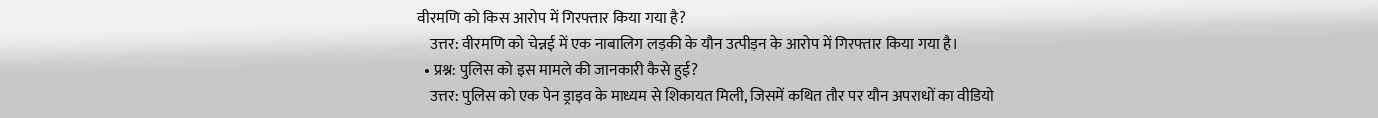वीरमणि को किस आरोप में गिरफ्तार किया गया है?
    उत्तर: वीरमणि को चेन्नई में एक नाबालिग लड़की के यौन उत्पीड़न के आरोप में गिरफ्तार किया गया है।
  • प्रश्न: पुलिस को इस मामले की जानकारी कैसे हुई?
    उत्तर: पुलिस को एक पेन ड्राइव के माध्यम से शिकायत मिली, जिसमें कथित तौर पर यौन अपराधों का वीडियो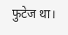फुटेज था।